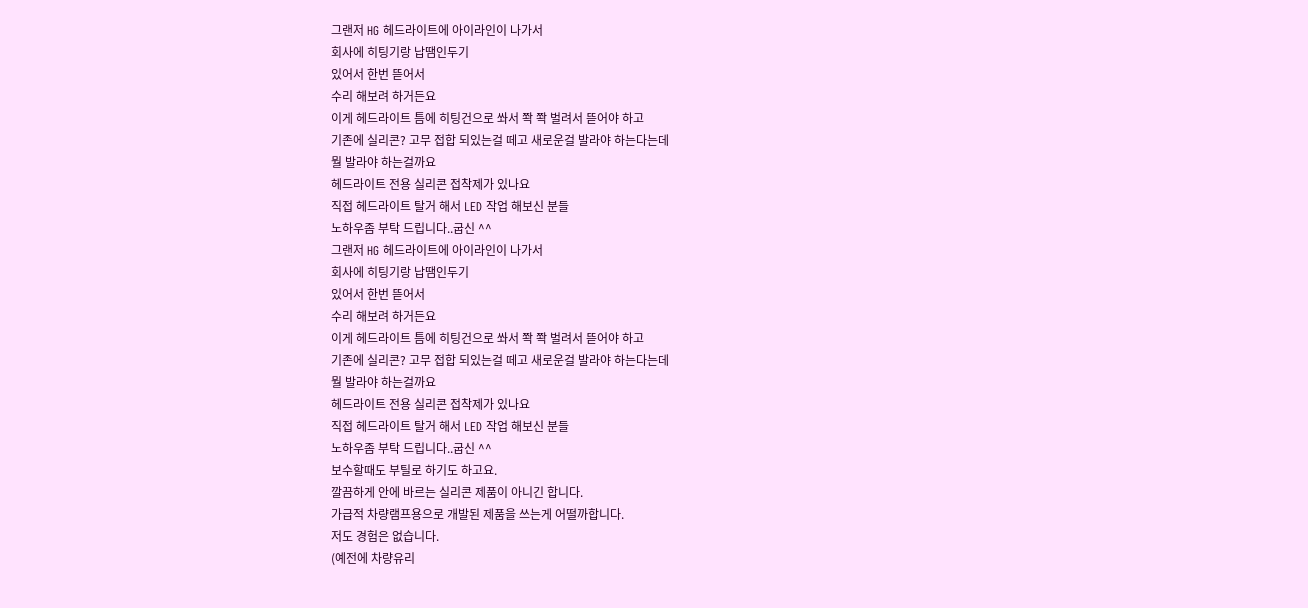그랜저 HG 헤드라이트에 아이라인이 나가서
회사에 히팅기랑 납땜인두기
있어서 한번 뜯어서
수리 해보려 하거든요
이게 헤드라이트 틈에 히팅건으로 쏴서 쫙 쫙 벌려서 뜯어야 하고
기존에 실리콘? 고무 접합 되있는걸 떼고 새로운걸 발라야 하는다는데
뭘 발라야 하는걸까요
헤드라이트 전용 실리콘 접착제가 있나요
직접 헤드라이트 탈거 해서 LED 작업 해보신 분들
노하우좀 부탁 드립니다..굽신 ^^
그랜저 HG 헤드라이트에 아이라인이 나가서
회사에 히팅기랑 납땜인두기
있어서 한번 뜯어서
수리 해보려 하거든요
이게 헤드라이트 틈에 히팅건으로 쏴서 쫙 쫙 벌려서 뜯어야 하고
기존에 실리콘? 고무 접합 되있는걸 떼고 새로운걸 발라야 하는다는데
뭘 발라야 하는걸까요
헤드라이트 전용 실리콘 접착제가 있나요
직접 헤드라이트 탈거 해서 LED 작업 해보신 분들
노하우좀 부탁 드립니다..굽신 ^^
보수할때도 부틸로 하기도 하고요.
깔끔하게 안에 바르는 실리콘 제품이 아니긴 합니다.
가급적 차량램프용으로 개발된 제품을 쓰는게 어떨까합니다.
저도 경험은 없습니다.
(예전에 차량유리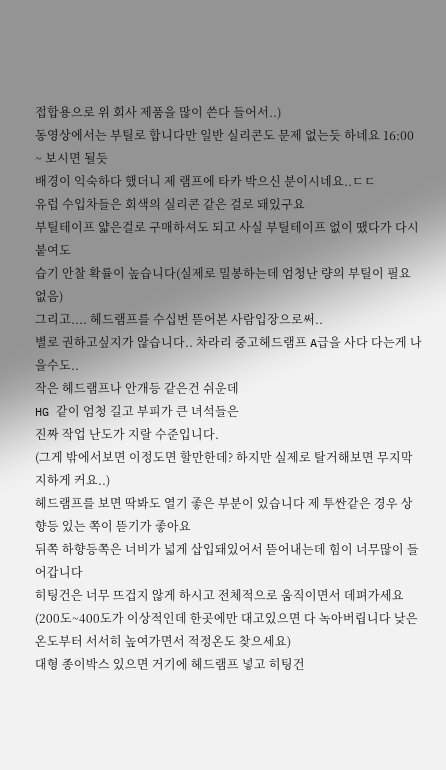접합용으로 위 회사 제품을 많이 쓴다 들어서..)
동영상에서는 부틸로 합니다만 일반 실리콘도 문제 없는듯 하네요 16:00 ~ 보시면 될듯
배경이 익숙하다 했더니 제 램프에 타카 박으신 분이시네요..ㄷㄷ
유럽 수입차들은 회색의 실리콘 같은 걸로 돼있구요
부틸테이프 얇은걸로 구매하셔도 되고 사실 부틸테이프 없이 땠다가 다시 붙여도
습기 안찰 확률이 높습니다(실제로 밀봉하는데 엄청난 량의 부틸이 필요없음)
그리고.... 헤드램프를 수십번 뜯어본 사람입장으로써..
별로 권하고싶지가 않습니다.. 차라리 중고헤드램프 A급을 사다 다는게 나을수도..
작은 헤드램프나 안개등 같은건 쉬운데
HG 같이 엄청 길고 부피가 큰 녀석들은
진짜 작업 난도가 지랄 수준입니다.
(그게 밖에서보면 이정도면 할만한데? 하지만 실제로 탈거해보면 무지막지하게 커요..)
헤드램프를 보면 딱봐도 열기 좋은 부분이 있습니다 제 투싼같은 경우 상향등 있는 쪽이 뜯기가 좋아요
뒤쪽 하향등쪽은 너비가 넓게 삽입돼있어서 뜯어내는데 힘이 너무많이 들어갑니다
히팅건은 너무 뜨겁지 않게 하시고 전체적으로 움직이면서 데펴가세요(200도~400도가 이상적인데 한곳에만 대고있으면 다 녹아버립니다 낮은 온도부터 서서히 높여가면서 적정온도 찾으세요)
대형 종이박스 있으면 거기에 헤드램프 넣고 히팅건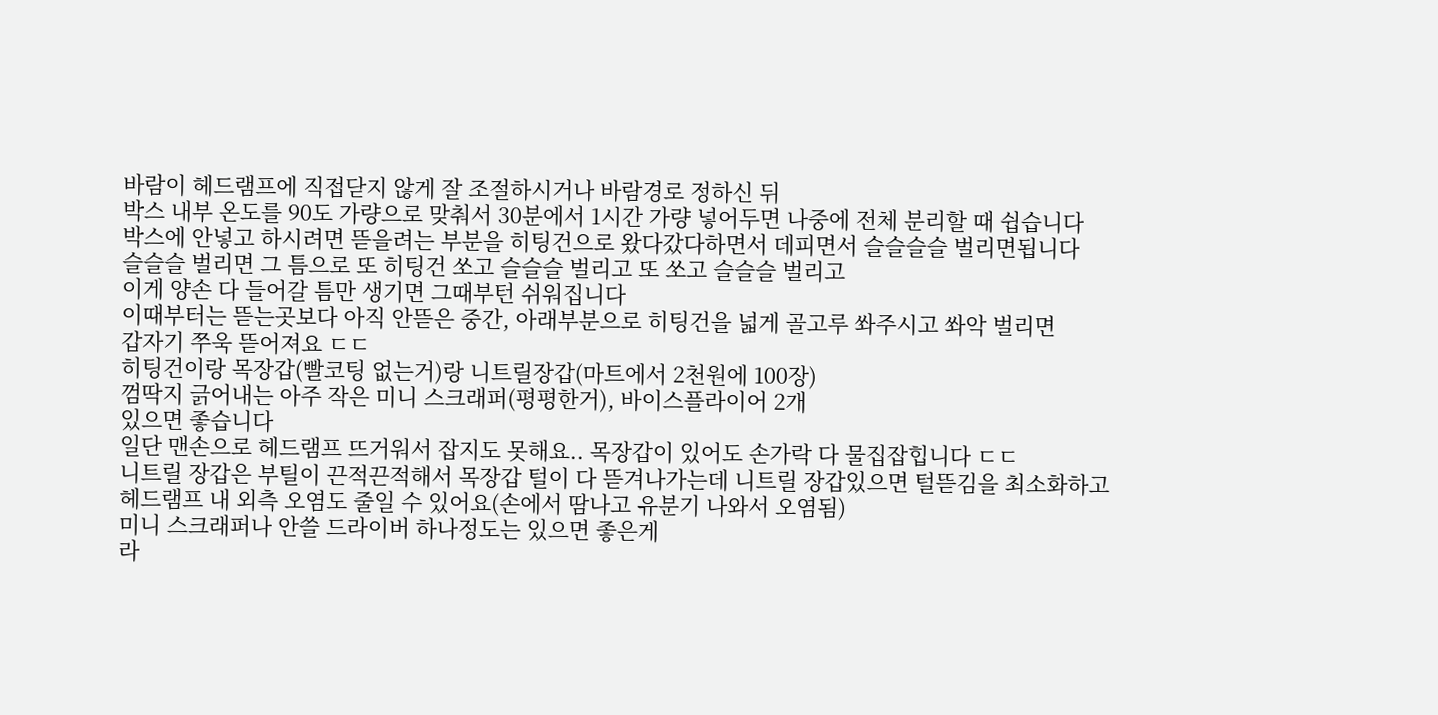바람이 헤드램프에 직접닫지 않게 잘 조절하시거나 바람경로 정하신 뒤
박스 내부 온도를 90도 가량으로 맞춰서 30분에서 1시간 가량 넣어두면 나중에 전체 분리할 때 쉽습니다
박스에 안넣고 하시려면 뜯을려는 부분을 히팅건으로 왔다갔다하면서 데피면서 슬슬슬슬 벌리면됩니다
슬슬슬 벌리면 그 틈으로 또 히팅건 쏘고 슬슬슬 벌리고 또 쏘고 슬슬슬 벌리고
이게 양손 다 들어갈 틈만 생기면 그때부턴 쉬워집니다
이때부터는 뜯는곳보다 아직 안뜯은 중간, 아래부분으로 히팅건을 넓게 골고루 쏴주시고 쏴악 벌리면
갑자기 쭈욱 뜯어져요 ㄷㄷ
히팅건이랑 목장갑(빨코팅 없는거)랑 니트릴장갑(마트에서 2천원에 100장)
껌딱지 긁어내는 아주 작은 미니 스크래퍼(평평한거), 바이스플라이어 2개
있으면 좋습니다
일단 맨손으로 헤드램프 뜨거워서 잡지도 못해요.. 목장갑이 있어도 손가락 다 물집잡힙니다 ㄷㄷ
니트릴 장갑은 부틸이 끈적끈적해서 목장갑 털이 다 뜯겨나가는데 니트릴 장갑있으면 털뜯김을 최소화하고
헤드램프 내 외측 오염도 줄일 수 있어요(손에서 땀나고 유분기 나와서 오염됨)
미니 스크래퍼나 안쓸 드라이버 하나정도는 있으면 좋은게
라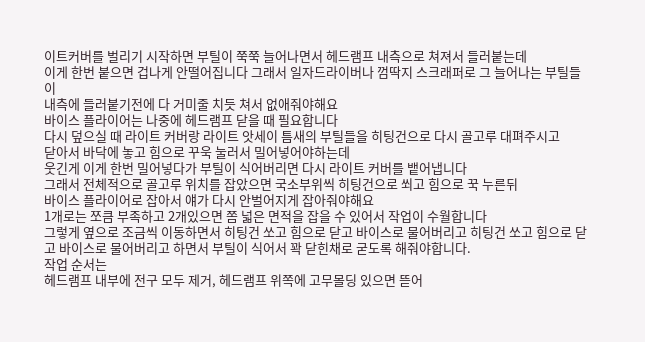이트커버를 벌리기 시작하면 부틸이 쭉쭉 늘어나면서 헤드램프 내측으로 쳐져서 들러붙는데
이게 한번 붙으면 겁나게 안떨어집니다 그래서 일자드라이버나 껌딱지 스크래퍼로 그 늘어나는 부틸들이
내측에 들러붙기전에 다 거미줄 치듯 쳐서 없애줘야해요
바이스 플라이어는 나중에 헤드램프 닫을 때 필요합니다
다시 덮으실 때 라이트 커버랑 라이트 앗세이 틈새의 부틸들을 히팅건으로 다시 골고루 대펴주시고
닫아서 바닥에 놓고 힘으로 꾸욱 눌러서 밀어넣어야하는데
웃긴게 이게 한번 밀어넣다가 부틸이 식어버리면 다시 라이트 커버를 뱉어냅니다
그래서 전체적으로 골고루 위치를 잡았으면 국소부위씩 히팅건으로 쐬고 힘으로 꾹 누른뒤
바이스 플라이어로 잡아서 얘가 다시 안벌어지게 잡아줘야해요
1개로는 쪼큼 부족하고 2개있으면 쫌 넓은 면적을 잡을 수 있어서 작업이 수월합니다
그렇게 옆으로 조금씩 이동하면서 히팅건 쏘고 힘으로 닫고 바이스로 물어버리고 히팅건 쏘고 힘으로 닫고 바이스로 물어버리고 하면서 부틸이 식어서 꽉 닫힌채로 굳도록 해줘야합니다.
작업 순서는
헤드램프 내부에 전구 모두 제거, 헤드램프 위쪽에 고무몰딩 있으면 뜯어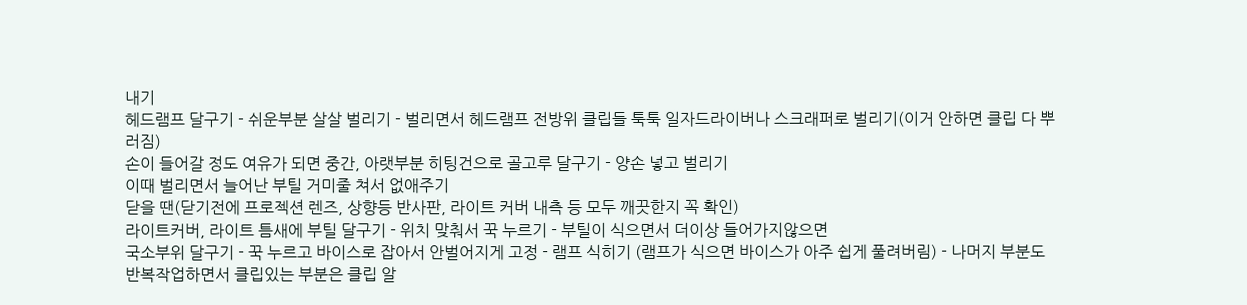내기
헤드램프 달구기 - 쉬운부분 살살 벌리기 - 벌리면서 헤드램프 전방위 클립들 툭툭 일자드라이버나 스크래퍼로 벌리기(이거 안하면 클립 다 뿌러짐)
손이 들어갈 정도 여유가 되면 중간, 아랫부분 히팅건으로 골고루 달구기 - 양손 넣고 벌리기
이때 벌리면서 늘어난 부틸 거미줄 쳐서 없애주기
닫을 땐(닫기전에 프로젝션 렌즈, 상향등 반사판, 라이트 커버 내측 등 모두 깨끗한지 꼭 확인)
라이트커버, 라이트 틈새에 부틸 달구기 - 위치 맞춰서 꾹 누르기 - 부틸이 식으면서 더이상 들어가지않으면
국소부위 달구기 - 꾹 누르고 바이스로 잡아서 안벌어지게 고정 - 램프 식히기 (램프가 식으면 바이스가 아주 쉽게 풀려버림) - 나머지 부분도 반복작업하면서 클립있는 부분은 클립 알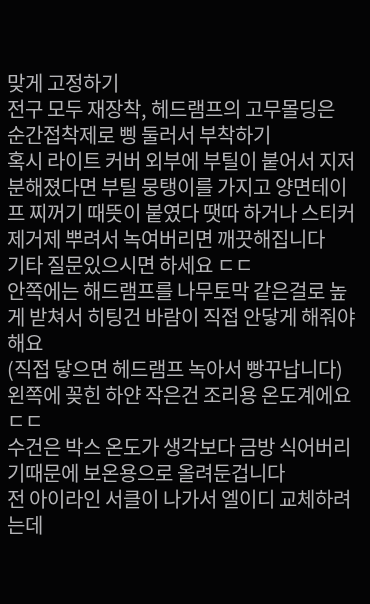맞게 고정하기
전구 모두 재장착, 헤드램프의 고무몰딩은 순간접착제로 삥 둘러서 부착하기
혹시 라이트 커버 외부에 부틸이 붙어서 지저분해졌다면 부틸 뭉탱이를 가지고 양면테이프 찌꺼기 때뜻이 붙였다 땟따 하거나 스티커 제거제 뿌려서 녹여버리면 깨끗해집니다
기타 질문있으시면 하세요 ㄷㄷ
안쪽에는 해드램프를 나무토막 같은걸로 높게 받쳐서 히팅건 바람이 직접 안닿게 해줘야해요
(직접 닿으면 헤드램프 녹아서 빵꾸납니다)
왼쪽에 꽂힌 하얀 작은건 조리용 온도계에요 ㄷㄷ
수건은 박스 온도가 생각보다 금방 식어버리기때문에 보온용으로 올려둔겁니다
전 아이라인 서클이 나가서 엘이디 교체하려는데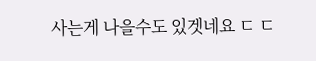사는게 나을수도 있겟네요 ㄷ ㄷ